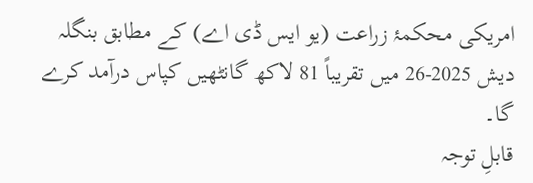امریکی محکمۂ زراعت (یو ایس ڈی اے) کے مطابق بنگلہ دیش 2025-26 میں تقریباً 81 لاکھ گانٹھیں کپاس درآمد کرے گا۔
قابلِ توجہ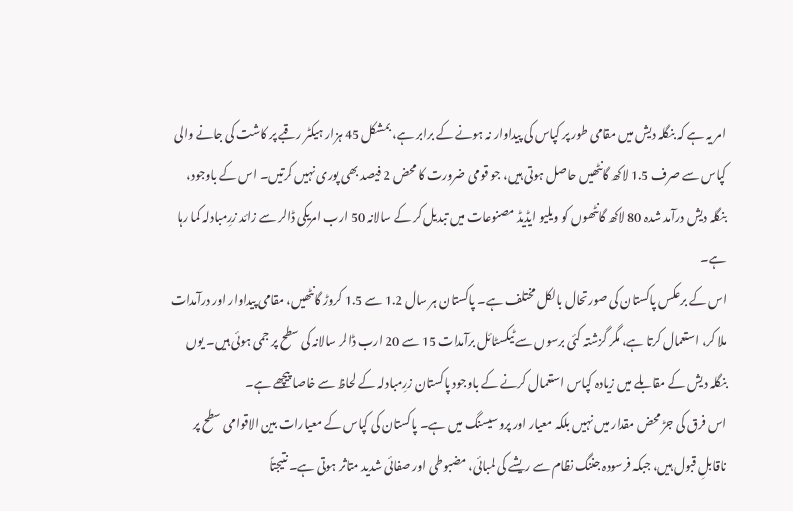امر یہ ہے کہ بنگلہ دیش میں مقامی طور پر کپاس کی پیداوار نہ ہونے کے برابر ہے، بمشکل 45 ہزار ہیکٹر رقبے پر کاشت کی جانے والی کپاس سے صرف 1.5 لاکھ گانٹھیں حاصل ہوتی ہیں، جو قومی ضرورت کا محض 2 فیصد بھی پوری نہیں کرتیں۔ اس کے باوجود، بنگلہ دیش درآمد شدہ 80 لاکھ گانٹھوں کو ویلیو ایڈیڈ مصنوعات میں تبدیل کر کے سالانہ 50 ارب امریکی ڈالر سے زائد زرِمبادلہ کما رہا ہے۔
اس کے برعکس پاکستان کی صورتحال بالکل مختلف ہے۔ پاکستان ہر سال 1.2 سے 1.5 کروڑ گانٹھیں، مقامی پیداوار اور درآمدات ملا کر، استعمال کرتا ہے، مگر گزشتہ کئی برسوں سے ٹیکسٹائل برآمدات 15 سے 20 ارب ڈالر سالانہ کی سطح پر جمی ہوئی ہیں۔ یوں بنگلہ دیش کے مقابلے میں زیادہ کپاس استعمال کرنے کے باوجود پاکستان زرِمبادلہ کے لحاظ سے خاصا پیچھے ہے۔
اس فرق کی جڑ محض مقدار میں نہیں بلکہ معیار اور پروسیسنگ میں ہے۔ پاکستان کی کپاس کے معیارات بین الاقوامی سطح پر ناقابلِ قبول ہیں، جبکہ فرسودہ جننگ نظام سے ریشے کی لمبائی، مضبوطی اور صفائی شدید متاثر ہوتی ہے۔ نتیجتاً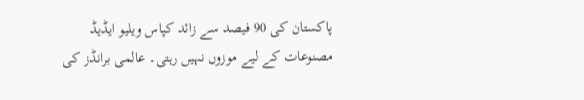پاکستان کی 90 فیصد سے زائد کپاس ویلیو ایڈیڈ مصنوعات کے لیے موزوں نہیں رہتی۔ عالمی برانڈز کی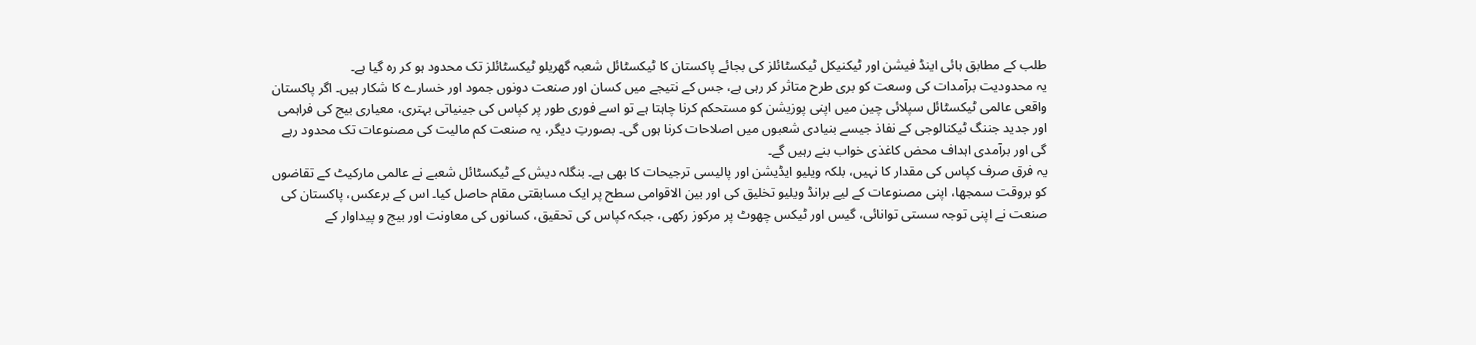طلب کے مطابق ہائی اینڈ فیشن اور ٹیکنیکل ٹیکسٹائلز کی بجائے پاکستان کا ٹیکسٹائل شعبہ گھریلو ٹیکسٹائلز تک محدود ہو کر رہ گیا ہے۔
یہ محدودیت برآمدات کی وسعت کو بری طرح متاثر کر رہی ہے، جس کے نتیجے میں کسان اور صنعت دونوں جمود اور خسارے کا شکار ہیں۔ اگر پاکستان واقعی عالمی ٹیکسٹائل سپلائی چین میں اپنی پوزیشن کو مستحکم کرنا چاہتا ہے تو اسے فوری طور پر کپاس کی جینیاتی بہتری، معیاری بیج کی فراہمی اور جدید جننگ ٹیکنالوجی کے نفاذ جیسے بنیادی شعبوں میں اصلاحات کرنا ہوں گی۔ بصورتِ دیگر، یہ صنعت کم مالیت کی مصنوعات تک محدود رہے گی اور برآمدی اہداف محض کاغذی خواب بنے رہیں گے۔
یہ فرق صرف کپاس کی مقدار کا نہیں، بلکہ ویلیو ایڈیشن اور پالیسی ترجیحات کا بھی ہے۔ بنگلہ دیش کے ٹیکسٹائل شعبے نے عالمی مارکیٹ کے تقاضوں کو بروقت سمجھا، اپنی مصنوعات کے لیے برانڈ ویلیو تخلیق کی اور بین الاقوامی سطح پر ایک مسابقتی مقام حاصل کیا۔ اس کے برعکس، پاکستان کی صنعت نے اپنی توجہ سستی توانائی، گیس اور ٹیکس چھوٹ پر مرکوز رکھی، جبکہ کپاس کی تحقیق، کسانوں کی معاونت اور بیج و پیداوار کے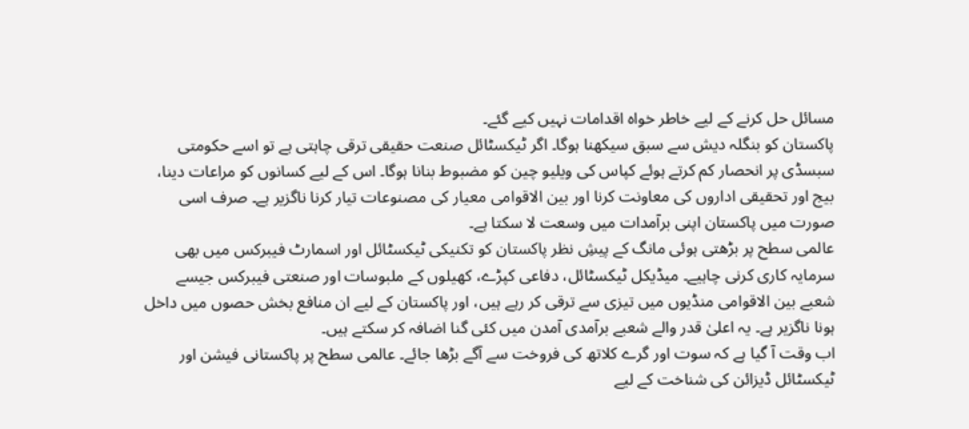مسائل حل کرنے کے لیے خاطر خواہ اقدامات نہیں کیے گئے۔
پاکستان کو بنگلہ دیش سے سبق سیکھنا ہوگا۔ اگر ٹیکسٹائل صنعت حقیقی ترقی چاہتی ہے تو اسے حکومتی سبسڈی پر انحصار کم کرتے ہوئے کپاس کی ویلیو چین کو مضبوط بنانا ہوگا۔ اس کے لیے کسانوں کو مراعات دینا، بیج اور تحقیقی اداروں کی معاونت کرنا اور بین الاقوامی معیار کی مصنوعات تیار کرنا ناگزیر ہے۔ صرف اسی صورت میں پاکستان اپنی برآمدات میں وسعت لا سکتا ہے۔
عالمی سطح پر بڑھتی ہوئی مانگ کے پیشِ نظر پاکستان کو تکنیکی ٹیکسٹائل اور اسمارٹ فیبرکس میں بھی سرمایہ کاری کرنی چاہیے۔ میڈیکل ٹیکسٹائل، دفاعی کپڑے، کھیلوں کے ملبوسات اور صنعتی فیبرکس جیسے شعبے بین الاقوامی منڈیوں میں تیزی سے ترقی کر رہے ہیں، اور پاکستان کے لیے ان منافع بخش حصوں میں داخل ہونا ناگزیر ہے۔ یہ اعلیٰ قدر والے شعبے برآمدی آمدن میں کئی گنا اضافہ کر سکتے ہیں۔
اب وقت آ گیا ہے کہ سوت اور گرے کلاتھ کی فروخت سے آگے بڑھا جائے۔ عالمی سطح پر پاکستانی فیشن اور ٹیکسٹائل ڈیزائن کی شناخت کے لیے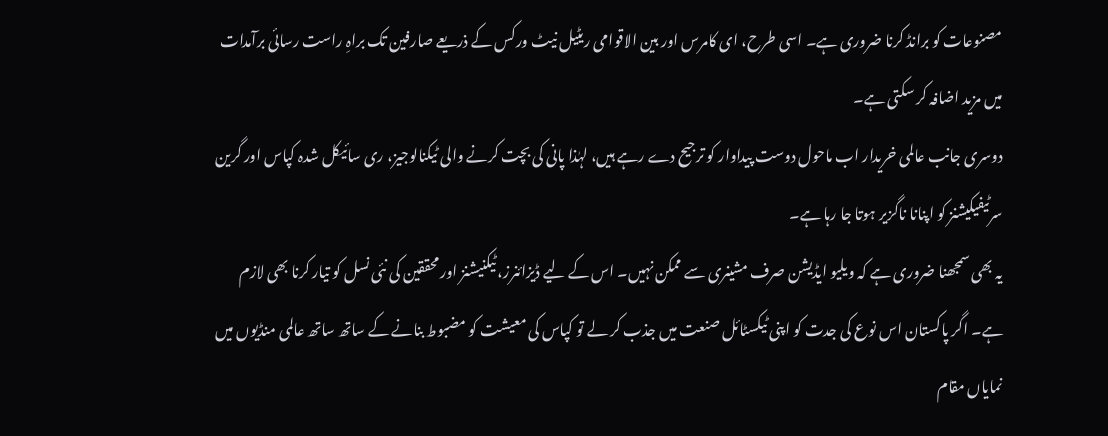مصنوعات کو برانڈ کرنا ضروری ہے۔ اسی طرح، ای کامرس اور بین الاقوامی ریٹیل نیٹ ورکس کے ذریعے صارفین تک براہِ راست رسائی برآمدات میں مزید اضافہ کر سکتی ہے۔
دوسری جانب عالمی خریدار اب ماحول دوست پیداوار کو ترجیح دے رہے ہیں، لہٰذا پانی کی بچت کرنے والی ٹیکنالوجیز، ری سائیکل شدہ کپاس اور گرین سرٹیفیکیشنز کو اپنانا ناگزیر ہوتا جا رہا ہے۔
یہ بھی سمجھنا ضروری ہے کہ ویلیو ایڈیشن صرف مشینری سے ممکن نہیں۔ اس کے لیے ڈیزائنرز، ٹیکنیشنز اور محققین کی نئی نسل کو تیار کرنا بھی لازم ہے۔ اگر پاکستان اس نوع کی جدت کو اپنی ٹیکسٹائل صنعت میں جذب کر لے تو کپاس کی معیشت کو مضبوط بنانے کے ساتھ ساتھ عالمی منڈیوں میں نمایاں مقام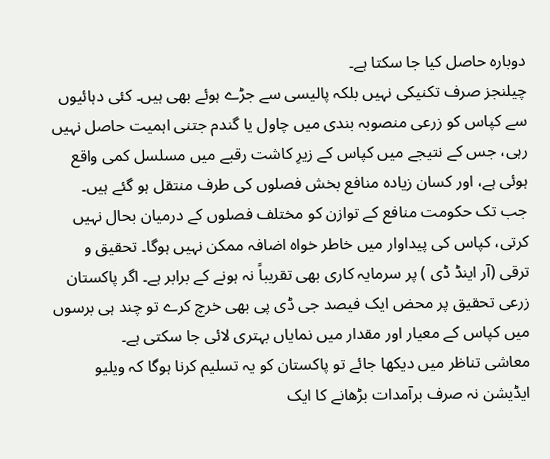دوبارہ حاصل کیا جا سکتا ہے۔
چیلنجز صرف تکنیکی نہیں بلکہ پالیسی سے جڑے ہوئے بھی ہیں۔ کئی دہائیوں سے کپاس کو زرعی منصوبہ بندی میں چاول یا گندم جتنی اہمیت حاصل نہیں رہی، جس کے نتیجے میں کپاس کے زیرِ کاشت رقبے میں مسلسل کمی واقع ہوئی ہے، اور کسان زیادہ منافع بخش فصلوں کی طرف منتقل ہو گئے ہیں۔
جب تک حکومت منافع کے توازن کو مختلف فصلوں کے درمیان بحال نہیں کرتی، کپاس کی پیداوار میں خاطر خواہ اضافہ ممکن نہیں ہوگا۔ تحقیق و ترقی (آر اینڈ ڈی ) پر سرمایہ کاری بھی تقریباً نہ ہونے کے برابر ہے۔ اگر پاکستان زرعی تحقیق پر محض ایک فیصد جی ڈی پی بھی خرچ کرے تو چند ہی برسوں میں کپاس کے معیار اور مقدار میں نمایاں بہتری لائی جا سکتی ہے۔
معاشی تناظر میں دیکھا جائے تو پاکستان کو یہ تسلیم کرنا ہوگا کہ ویلیو ایڈیشن نہ صرف برآمدات بڑھانے کا ایک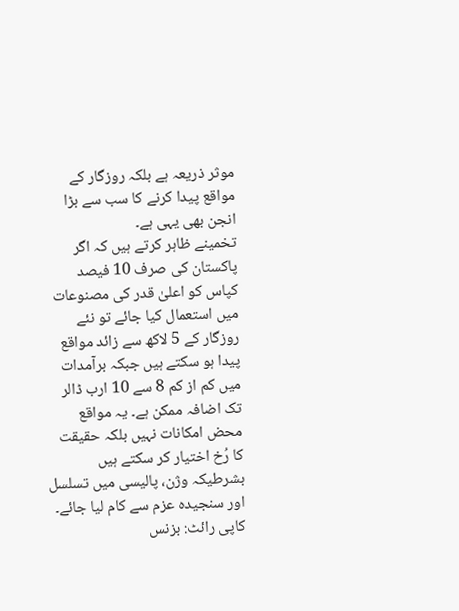موثر ذریعہ ہے بلکہ روزگار کے مواقع پیدا کرنے کا سب سے بڑا انجن بھی یہی ہے۔
تخمینے ظاہر کرتے ہیں کہ اگر پاکستان کی صرف 10 فیصد کپاس کو اعلیٰ قدر کی مصنوعات میں استعمال کیا جائے تو نئے روزگار کے 5 لاکھ سے زائد مواقع پیدا ہو سکتے ہیں جبکہ برآمدات میں کم از کم 8 سے 10 ارب ڈالر تک اضافہ ممکن ہے۔ یہ مواقع محض امکانات نہیں بلکہ حقیقت کا رُخ اختیار کر سکتے ہیں بشرطیکہ وژن، پالیسی میں تسلسل اور سنجیدہ عزم سے کام لیا جائے۔
کاپی رائٹ: بزنس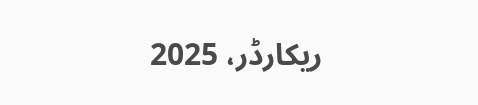ریکارڈر، 2025